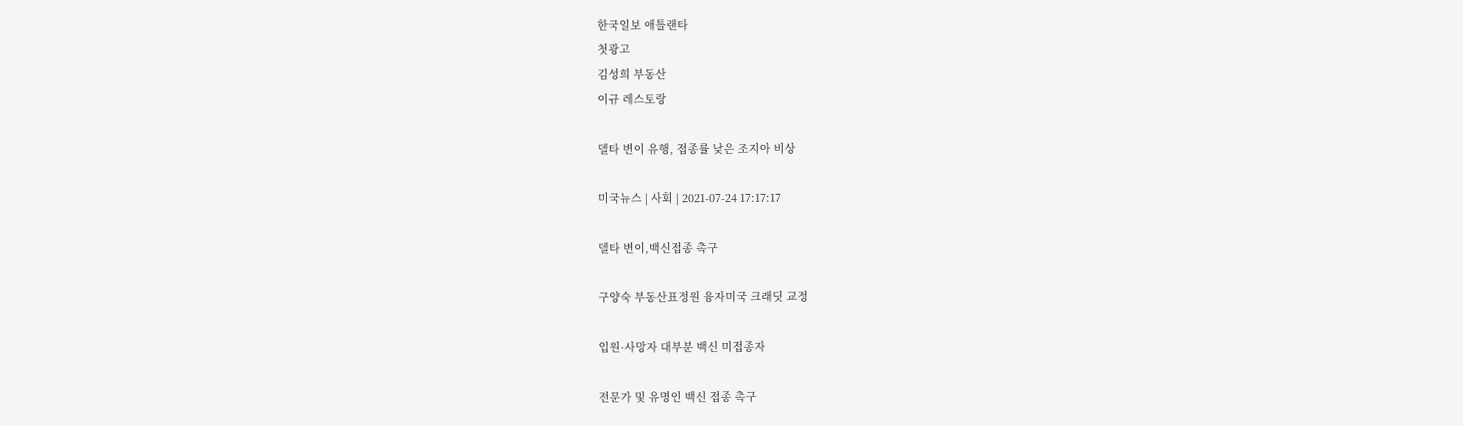한국일보 애틀랜타
첫광고
김성희 부동산
이규 레스토랑

델타 변이 유행, 접종률 낮은 조지아 비상

미국뉴스 | 사회 | 2021-07-24 17:17:17

델타 변이,백신접종 촉구

구양숙 부동산표정원 융자미국 크래딧 교정

입원·사망자 대부분 백신 미접종자

전문가 및 유명인 백신 접종 촉구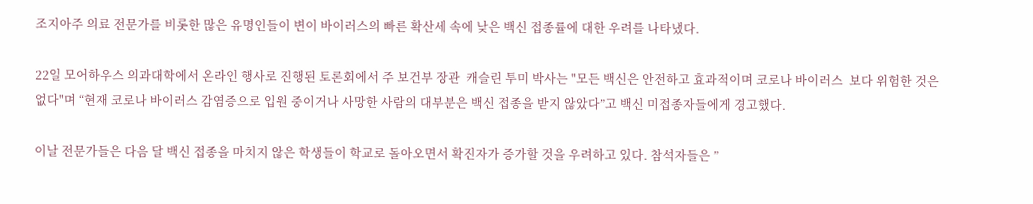조지아주 의료 전문가를 비롯한 많은 유명인들이 변이 바이러스의 빠른 확산세 속에 낮은 백신 접종률에 대한 우려를 나타냈다.

22일 모어하우스 의과대학에서 온라인 행사로 진행된 토론회에서 주 보건부 장관  캐슬린 투미 박사는 "모든 백신은 안전하고 효과적이며 코로나 바이러스  보다 위험한 것은 없다"며 “현재 코로나 바이러스 감염증으로 입원 중이거나 사망한 사람의 대부분은 백신 접종을 받지 않았다”고 백신 미접종자들에게 경고했다.

이날 전문가들은 다음 달 백신 접종을 마치지 않은 학생들이 학교로 돌아오면서 확진자가 증가할 것을 우려하고 있다. 참석자들은 ”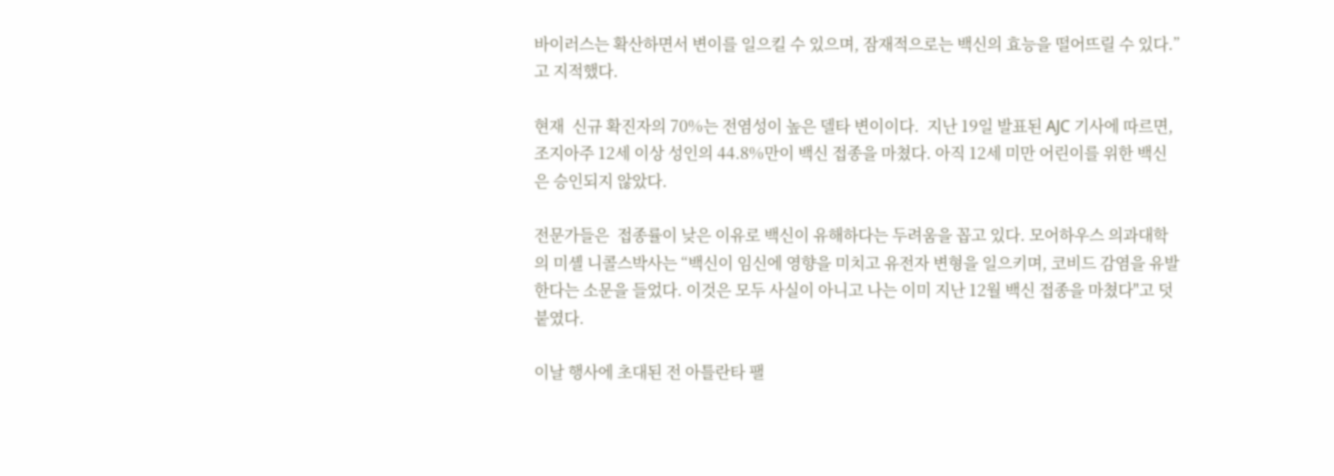바이러스는 확산하면서 변이를 일으킬 수 있으며, 잠재적으로는 백신의 효능을 떨어뜨릴 수 있다.”고 지적했다.

현재  신규 확진자의 70%는 전염성이 높은 델타 변이이다.  지난 19일 발표된 AJC 기사에 따르면, 조지아주 12세 이상 성인의 44.8%만이 백신 접종을 마쳤다. 아직 12세 미만 어린이를 위한 백신은 승인되지 않았다.

전문가들은  접종률이 낮은 이유로 백신이 유해하다는 두려움을 꼽고 있다. 모어하우스 의과대학의 미셸 니콜스박사는 “백신이 임신에 영향을 미치고 유전자 변형을 일으키며, 코비드 감염을 유발한다는 소문을 들었다. 이것은 모두 사실이 아니고 나는 이미 지난 12월 백신 접종을 마쳤다"고 덧붙였다.

이날 행사에 초대된 전 아틀란타 팰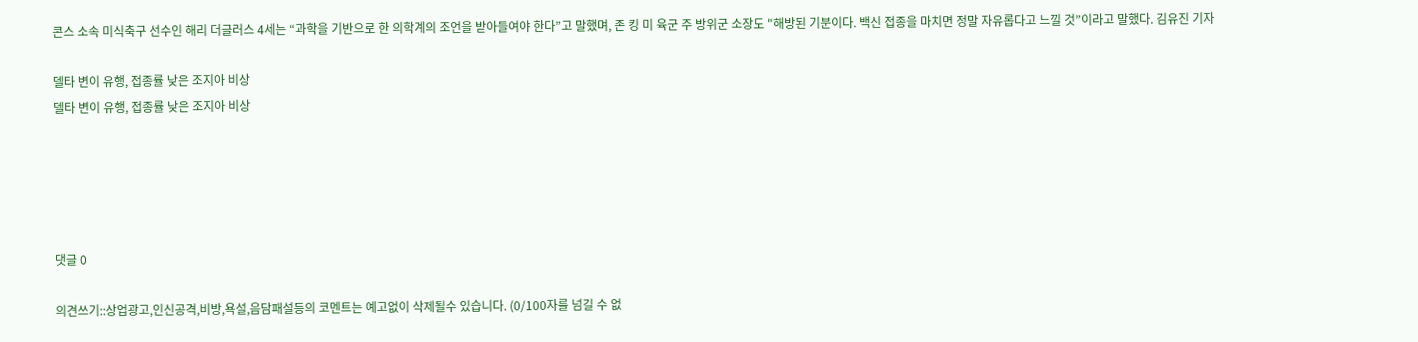콘스 소속 미식축구 선수인 해리 더글러스 4세는 “과학을 기반으로 한 의학계의 조언을 받아들여야 한다”고 말했며, 존 킹 미 육군 주 방위군 소장도 "해방된 기분이다. 백신 접종을 마치면 정말 자유롭다고 느낄 것”이라고 말했다. 김유진 기자

델타 변이 유행, 접종률 낮은 조지아 비상
델타 변이 유행, 접종률 낮은 조지아 비상





댓글 0

의견쓰기::상업광고,인신공격,비방,욕설,음담패설등의 코멘트는 예고없이 삭제될수 있습니다. (0/100자를 넘길 수 없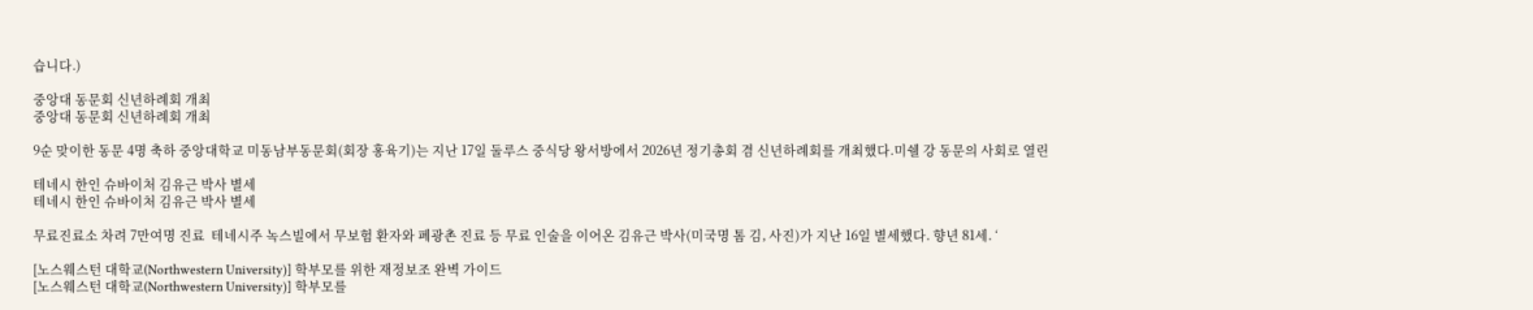습니다.)

중앙대 동문회 신년하례회 개최
중앙대 동문회 신년하례회 개최

9순 맞이한 동문 4명 축하 중앙대학교 미동남부동문회(회장 홍육기)는 지난 17일 둘루스 중식당 왕서방에서 2026년 정기총회 겸 신년하례회를 개최했다.미쉘 강 동문의 사회로 열린

테네시 한인 슈바이처 김유근 박사 별세
테네시 한인 슈바이처 김유근 박사 별세

무료진료소 차려 7만여명 진료  테네시주 녹스빌에서 무보험 환자와 폐광촌 진료 등 무료 인술을 이어온 김유근 박사(미국명 톰 김, 사진)가 지난 16일 별세했다. 향년 81세. ‘

[노스웨스턴 대학교(Northwestern University)] 학부모를 위한 재정보조 완벽 가이드
[노스웨스턴 대학교(Northwestern University)] 학부모를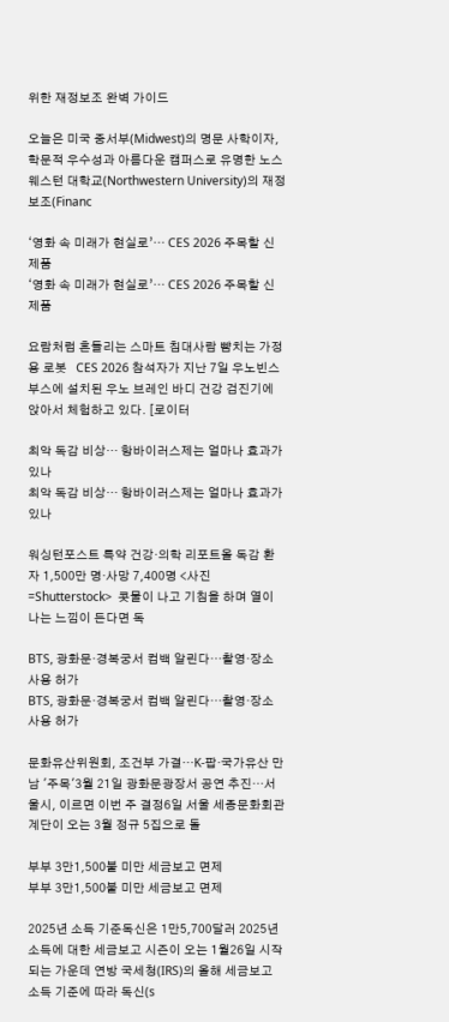위한 재정보조 완벽 가이드

오늘은 미국 중서부(Midwest)의 명문 사학이자, 학문적 우수성과 아름다운 캠퍼스로 유명한 노스웨스턴 대학교(Northwestern University)의 재정보조(Financ

‘영화 속 미래가 현실로’… CES 2026 주목할 신제품
‘영화 속 미래가 현실로’… CES 2026 주목할 신제품

요람처럼 흔들리는 스마트 침대사람 뺨치는 가정용 로봇   CES 2026 참석자가 지난 7일 우노빈스 부스에 설치된 우노 브레인 바디 건강 검진기에 앉아서 체험하고 있다. [로이터

최악 독감 비상… 항바이러스제는 얼마나 효과가 있나
최악 독감 비상… 항바이러스제는 얼마나 효과가 있나

워싱턴포스트 특약 건강·의학 리포트올 독감 환자 1,500만 명·사망 7,400명 <사진=Shutterstock>  콧물이 나고 기침을 하며 열이 나는 느낌이 든다면 독

BTS, 광화문·경복궁서 컴백 알린다…촬영·장소 사용 허가
BTS, 광화문·경복궁서 컴백 알린다…촬영·장소 사용 허가

문화유산위원회, 조건부 가결…K-팝·국가유산 만남 '주목'3월 21일 광화문광장서 공연 추진…서울시, 이르면 이번 주 결정6일 서울 세종문화회관 계단이 오는 3월 정규 5집으로 돌

부부 3만1,500불 미만 세금보고 면제
부부 3만1,500불 미만 세금보고 면제

2025년 소득 기준독신은 1만5,700달러 2025년 소득에 대한 세금보고 시즌이 오는 1월26일 시작되는 가운데 연방 국세청(IRS)의 올해 세금보고 소득 기준에 따라 독신(s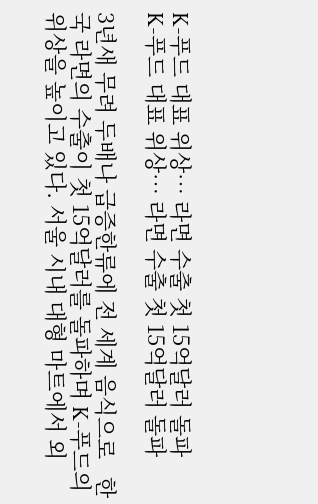K-푸드 대표 위상… 라면 수출 첫 15억달러 돌파
K-푸드 대표 위상… 라면 수출 첫 15억달러 돌파

3년새 무려 두배나 급증한류에 전 세계 음식으로   한국 라면의 수출이 첫 15억달러를 돌파하며 K-푸드의 위상을 높이고 있다. 서울 시내 대형 마트에서 외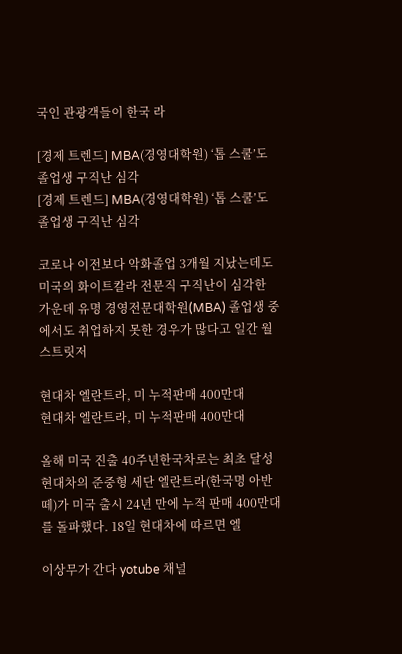국인 관광객들이 한국 라

[경제 트렌드] MBA(경영대학원) ‘톱 스쿨’도 졸업생 구직난 심각
[경제 트렌드] MBA(경영대학원) ‘톱 스쿨’도 졸업생 구직난 심각

코로나 이전보다 악화졸업 3개월 지났는데도 미국의 화이트칼라 전문직 구직난이 심각한 가운데 유명 경영전문대학원(MBA) 졸업생 중에서도 취업하지 못한 경우가 많다고 일간 월스트릿저

현대차 엘란트라, 미 누적판매 400만대
현대차 엘란트라, 미 누적판매 400만대

올해 미국 진출 40주년한국차로는 최초 달성   현대차의 준중형 세단 엘란트라(한국명 아반떼)가 미국 출시 24년 만에 누적 판매 400만대를 돌파했다. 18일 현대차에 따르면 엘

이상무가 간다 yotube 채널